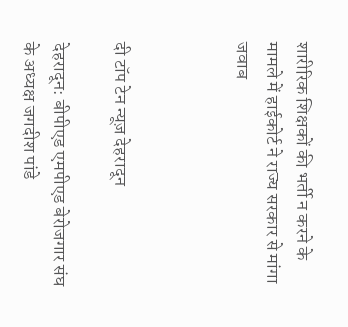शारीरिक शिक्षकों की भर्ती न करने के मामले में हाईकोर्ट ने राज्य सरकार से मांगा जवाब



दी टॉप टेन न्यूज़ देहरादून

देहरादून: बीपीएड एमपीएड बेरोजगार संघ के अध्यक्ष जगदीश पांडे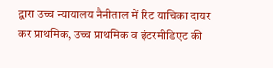द्वारा उच्च न्यायालय नैनीताल में रिट याचिका दायर कर प्राथमिक, उच्च प्राथमिक व इंटरमीडिएट की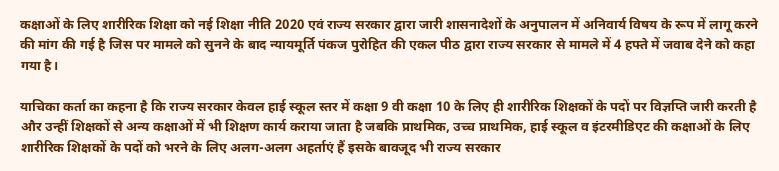कक्षाओं के लिए शारीरिक शिक्षा को नई शिक्षा नीति 2020 एवं राज्य सरकार द्वारा जारी शासनादेशों के अनुपालन में अनिवार्य विषय के रूप में लागू करने की मांग की गई है जिस पर मामले को सुनने के बाद न्यायमूर्ति पंकज पुरोहित की एकल पीठ द्वारा राज्य सरकार से मामले में 4 हफ्ते में जवाब देने को कहा गया है।

याचिका कर्ता का कहना है कि राज्य सरकार केवल हाई स्कूल स्तर में कक्षा 9 वी कक्षा 10 के लिए ही शारीरिक शिक्षकों के पदों पर विज्ञप्ति जारी करती है और उन्हीं शिक्षकों से अन्य कक्षाओं में भी शिक्षण कार्य कराया जाता है जबकि प्राथमिक, उच्च प्राथमिक, हाई स्कूल व इंटरमीडिएट की कक्षाओं के लिए शारीरिक शिक्षकों के पदों को भरने के लिए अलग-अलग अहर्ताएं हैं इसके बावजूद भी राज्य सरकार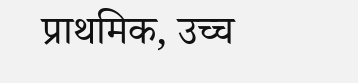प्राथमिक, उच्च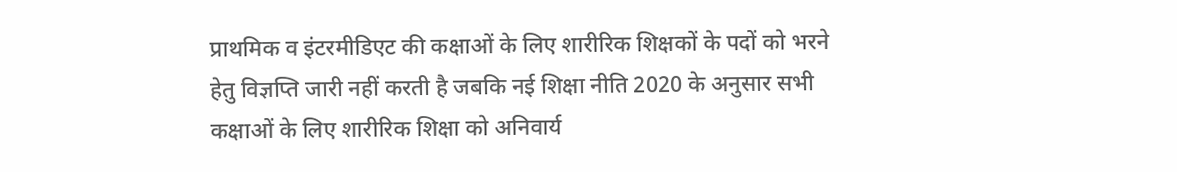प्राथमिक व इंटरमीडिएट की कक्षाओं के लिए शारीरिक शिक्षकों के पदों को भरने हेतु विज्ञप्ति जारी नहीं करती है जबकि नई शिक्षा नीति 2020 के अनुसार सभी कक्षाओं के लिए शारीरिक शिक्षा को अनिवार्य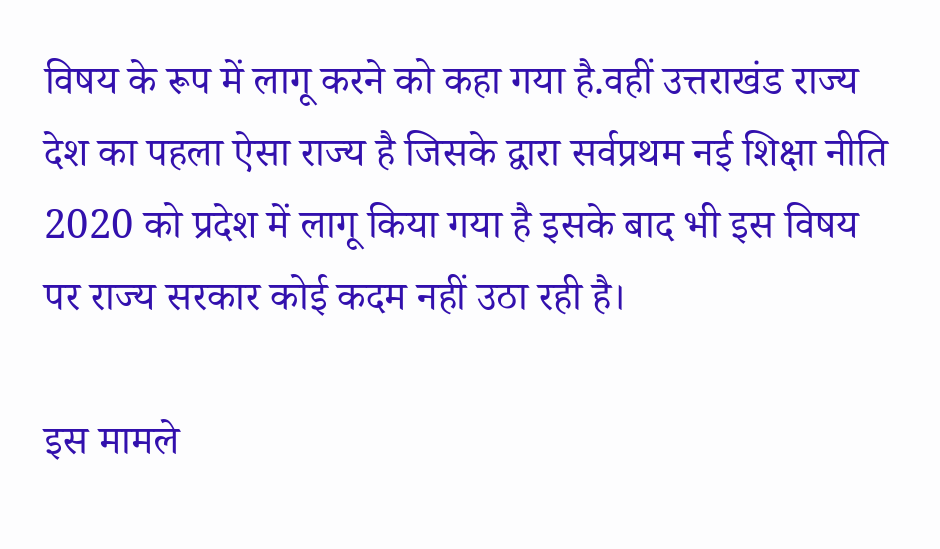विषय के रूप में लागू करने को कहा गया है.वहीं उत्तराखंड राज्य देश का पहला ऐसा राज्य है जिसके द्वारा सर्वप्रथम नई शिक्षा नीति 2020 को प्रदेश में लागू किया गया है इसके बाद भी इस विषय पर राज्य सरकार कोई कदम नहीं उठा रही है।

इस मामले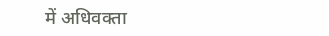में अधिवक्ता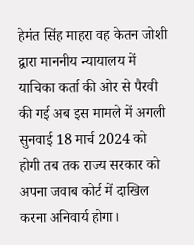हेमंत सिंह माहरा वह केतन जोशी द्वारा माननीय न्यायालय में याचिका कर्ता की ओर से पैरवी की गई अब इस मामले में अगली सुनवाई 18 मार्च 2024 को होगी तब तक राज्य सरकार को अपना जवाब कोर्ट में दाखिल करना अनिवार्य होगा।